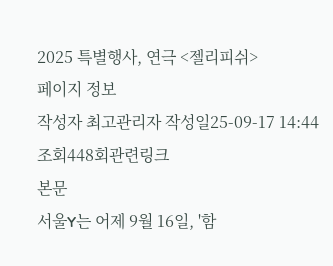2025 특별행사, 연극 <젤리피쉬>
페이지 정보
작성자 최고관리자 작성일25-09-17 14:44 조회448회관련링크
본문
서울Y는 어제 9월 16일, '함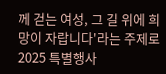께 걷는 여성, 그 길 위에 희망이 자랍니다'라는 주제로
2025 특별행사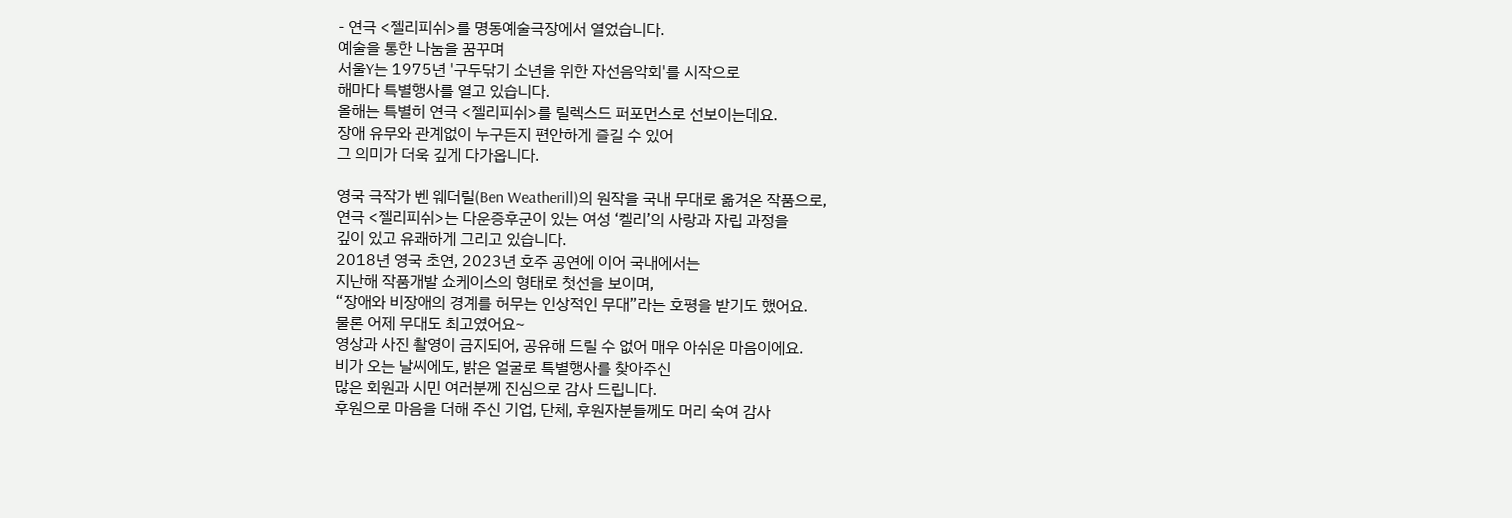- 연극 <젤리피쉬>를 명동예술극장에서 열었습니다.
예술을 통한 나눔을 꿈꾸며
서울Y는 1975년 '구두닦기 소년을 위한 자선음악회'를 시작으로
해마다 특별행사를 열고 있습니다.
올해는 특별히 연극 <젤리피쉬>를 릴렉스드 퍼포먼스로 선보이는데요.
장애 유무와 관계없이 누구든지 편안하게 즐길 수 있어
그 의미가 더욱 깊게 다가옵니다.

영국 극작가 벤 웨더릴(Ben Weatherill)의 원작을 국내 무대로 옮겨온 작품으로,
연극 <젤리피쉬>는 다운증후군이 있는 여성 ‘켈리’의 사랑과 자립 과정을
깊이 있고 유쾌하게 그리고 있습니다.
2018년 영국 초연, 2023년 호주 공연에 이어 국내에서는
지난해 작품개발 쇼케이스의 형태로 첫선을 보이며,
“장애와 비장애의 경계를 허무는 인상적인 무대”라는 호평을 받기도 했어요.
물론 어제 무대도 최고였어요~
영상과 사진 촬영이 금지되어, 공유해 드릴 수 없어 매우 아쉬운 마음이에요.
비가 오는 날씨에도, 밝은 얼굴로 특별행사를 찾아주신
많은 회원과 시민 여러분께 진심으로 감사 드립니다.
후원으로 마음을 더해 주신 기업, 단체, 후원자분들께도 머리 숙여 감사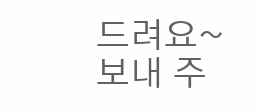드려요~
보내 주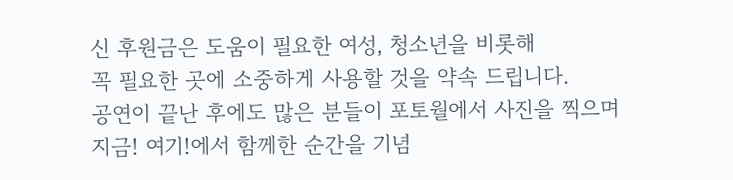신 후원금은 도움이 필요한 여성, 청소년을 비롯해
꼭 필요한 곳에 소중하게 사용할 것을 약속 드립니다.
공연이 끝난 후에도 많은 분들이 포토월에서 사진을 찍으며
지금! 여기!에서 함께한 순간을 기념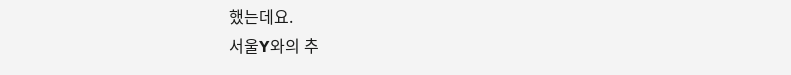했는데요.
서울Y와의 추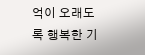억이 오래도록 행복한 기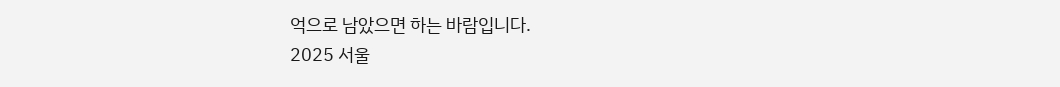억으로 남았으면 하는 바람입니다.
2025 서울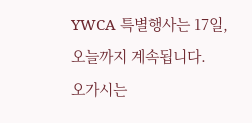YWCA 특별행사는 17일, 오늘까지 계속됩니다.
오가시는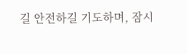길 안전하길 기도하며, 잠시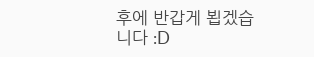후에 반갑게 뵙겠습니다 :D